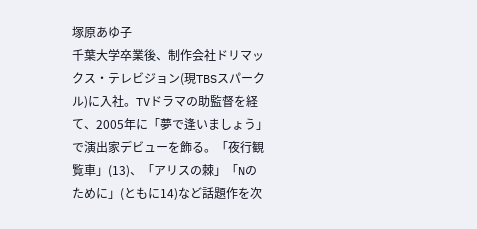塚原あゆ子
千葉大学卒業後、制作会社ドリマックス・テレビジョン(現TBSスパークル)に入社。TVドラマの助監督を経て、2005年に「夢で逢いましょう」で演出家デビューを飾る。「夜行観覧車」(13)、「アリスの棘」「Nのために」(ともに14)など話題作を次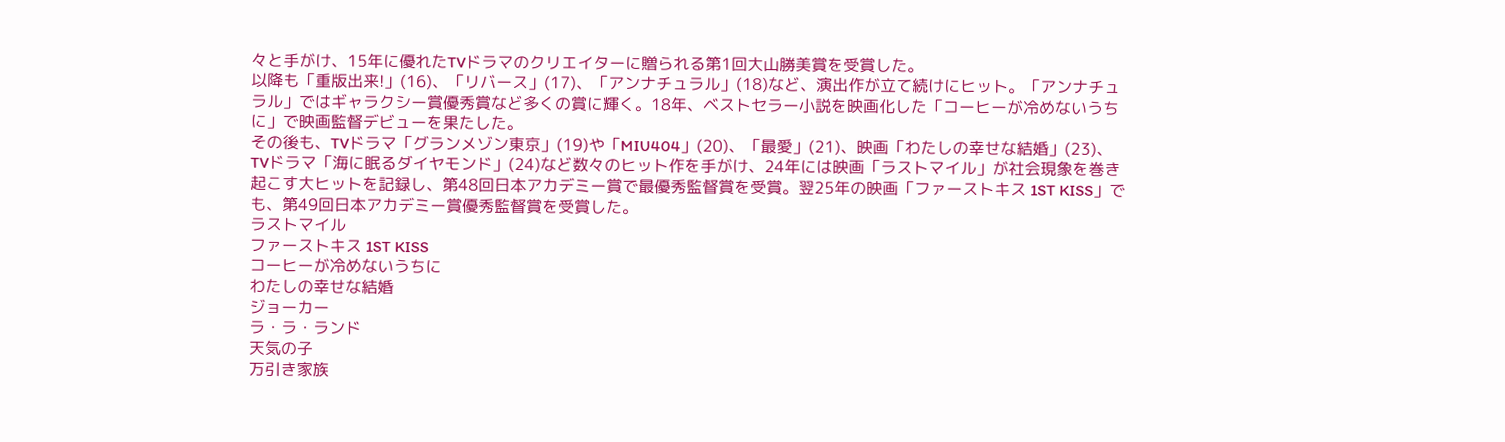々と手がけ、15年に優れたTVドラマのクリエイターに贈られる第1回大山勝美賞を受賞した。
以降も「重版出来!」(16)、「リバース」(17)、「アンナチュラル」(18)など、演出作が立て続けにヒット。「アンナチュラル」ではギャラクシー賞優秀賞など多くの賞に輝く。18年、ベストセラー小説を映画化した「コーヒーが冷めないうちに」で映画監督デビューを果たした。
その後も、TVドラマ「グランメゾン東京」(19)や「MIU404」(20)、「最愛」(21)、映画「わたしの幸せな結婚」(23)、TVドラマ「海に眠るダイヤモンド」(24)など数々のヒット作を手がけ、24年には映画「ラストマイル」が社会現象を巻き起こす大ヒットを記録し、第48回日本アカデミー賞で最優秀監督賞を受賞。翌25年の映画「ファーストキス 1ST KISS」でも、第49回日本アカデミー賞優秀監督賞を受賞した。
ラストマイル
ファーストキス 1ST KISS
コーヒーが冷めないうちに
わたしの幸せな結婚
ジョーカー
ラ・ラ・ランド
天気の子
万引き家族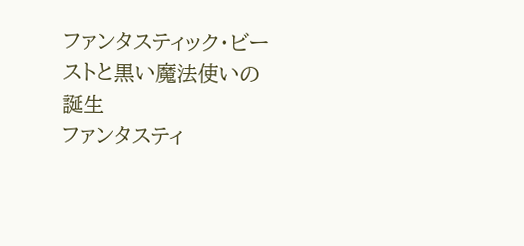ファンタスティック・ビーストと黒い魔法使いの誕生
ファンタスティ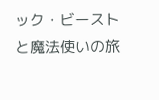ック・ビーストと魔法使いの旅